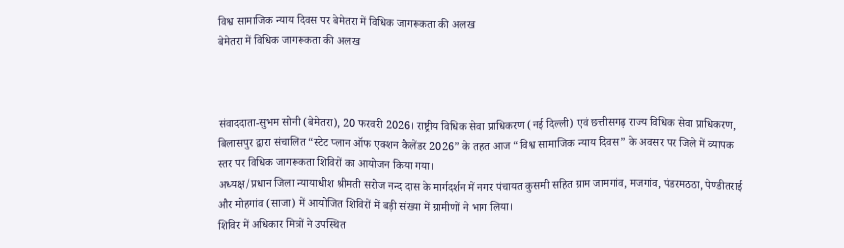विश्व सामाजिक न्याय दिवस पर बेमेतरा में विधिक जागरूकता की अलख
बेमेतरा में विधिक जागरूकता की अलख



संवाददाता-सुभम सोनी (बेमेतरा), 20 फरवरी 2026। राष्ट्रीय विधिक सेवा प्राधिकरण (नई दिल्ली) एवं छत्तीसगढ़ राज्य विधिक सेवा प्राधिकरण, बिलासपुर द्वारा संचालित “स्टेट प्लान ऑफ एक्शन कैलेंडर 2026” के तहत आज “विश्व सामाजिक न्याय दिवस” के अवसर पर जिले में व्यापक स्तर पर विधिक जागरूकता शिविरों का आयोजन किया गया।
अध्यक्ष/प्रधान जिला न्यायाधीश श्रीमती सरोज नन्द दास के मार्गदर्शन में नगर पंचायत कुसमी सहित ग्राम जामगांव, मजगांव, पंडरमठठा, पेण्डीतराई और मोहगांव (साजा) में आयोजित शिविरों में बड़ी संख्या में ग्रामीणों ने भाग लिया।
शिविर में अधिकार मित्रों ने उपस्थित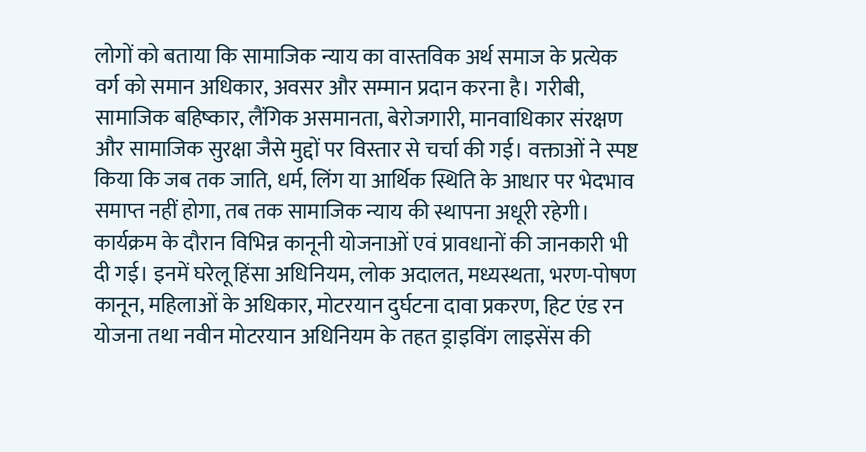लोगों को बताया कि सामाजिक न्याय का वास्तविक अर्थ समाज के प्रत्येक वर्ग को समान अधिकार, अवसर और सम्मान प्रदान करना है। गरीबी, सामाजिक बहिष्कार, लैंगिक असमानता, बेरोजगारी, मानवाधिकार संरक्षण और सामाजिक सुरक्षा जैसे मुद्दों पर विस्तार से चर्चा की गई। वक्ताओं ने स्पष्ट किया कि जब तक जाति, धर्म, लिंग या आर्थिक स्थिति के आधार पर भेदभाव समाप्त नहीं होगा, तब तक सामाजिक न्याय की स्थापना अधूरी रहेगी।
कार्यक्रम के दौरान विभिन्न कानूनी योजनाओं एवं प्रावधानों की जानकारी भी दी गई। इनमें घरेलू हिंसा अधिनियम, लोक अदालत, मध्यस्थता, भरण-पोषण कानून, महिलाओं के अधिकार, मोटरयान दुर्घटना दावा प्रकरण, हिट एंड रन योजना तथा नवीन मोटरयान अधिनियम के तहत ड्राइविंग लाइसेंस की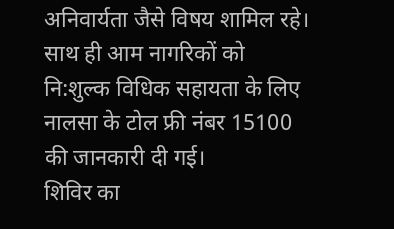अनिवार्यता जैसे विषय शामिल रहे। साथ ही आम नागरिकों को नि:शुल्क विधिक सहायता के लिए नालसा के टोल फ्री नंबर 15100 की जानकारी दी गई।
शिविर का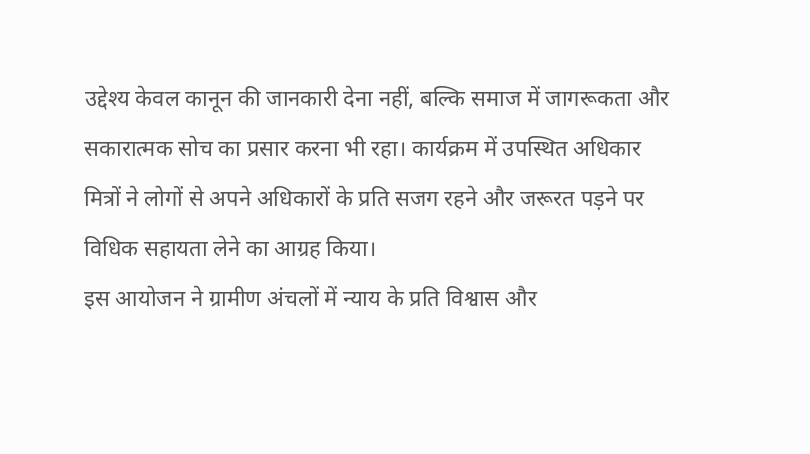उद्देश्य केवल कानून की जानकारी देना नहीं, बल्कि समाज में जागरूकता और सकारात्मक सोच का प्रसार करना भी रहा। कार्यक्रम में उपस्थित अधिकार मित्रों ने लोगों से अपने अधिकारों के प्रति सजग रहने और जरूरत पड़ने पर विधिक सहायता लेने का आग्रह किया।
इस आयोजन ने ग्रामीण अंचलों में न्याय के प्रति विश्वास और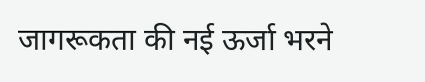जागरूकता की नई ऊर्जा भरने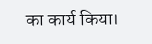का कार्य किया।